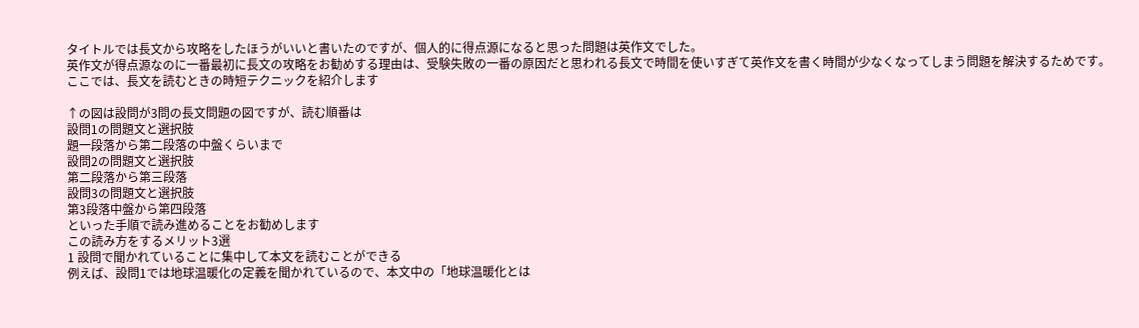タイトルでは長文から攻略をしたほうがいいと書いたのですが、個人的に得点源になると思った問題は英作文でした。
英作文が得点源なのに一番最初に長文の攻略をお勧めする理由は、受験失敗の一番の原因だと思われる長文で時間を使いすぎて英作文を書く時間が少なくなってしまう問題を解決するためです。
ここでは、長文を読むときの時短テクニックを紹介します

↑の図は設問が3問の長文問題の図ですが、読む順番は
設問1の問題文と選択肢
題一段落から第二段落の中盤くらいまで
設問2の問題文と選択肢
第二段落から第三段落
設問3の問題文と選択肢
第3段落中盤から第四段落
といった手順で読み進めることをお勧めします
この読み方をするメリット3選
1 設問で聞かれていることに集中して本文を読むことができる
例えば、設問1では地球温暖化の定義を聞かれているので、本文中の「地球温暖化とは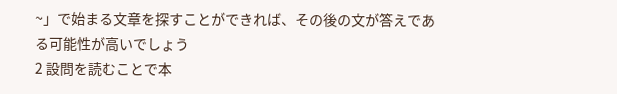~」で始まる文章を探すことができれば、その後の文が答えである可能性が高いでしょう
2 設問を読むことで本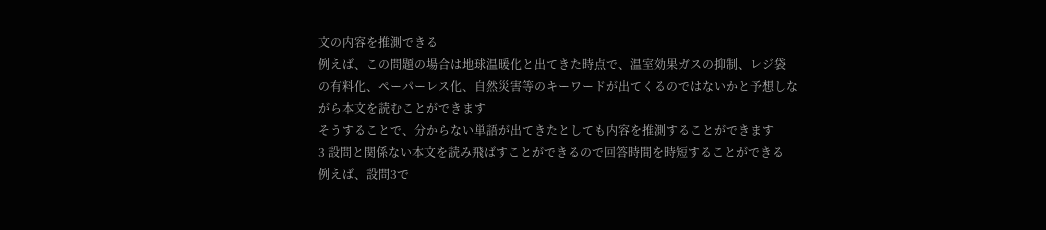文の内容を推測できる
例えば、この問題の場合は地球温暖化と出てきた時点で、温室効果ガスの抑制、レジ袋
の有料化、ペーパーレス化、自然災害等のキーワードが出てくるのではないかと予想しな
がら本文を読むことができます
そうすることで、分からない単語が出てきたとしても内容を推測することができます
3 設問と関係ない本文を読み飛ばすことができるので回答時間を時短することができる
例えば、設問3で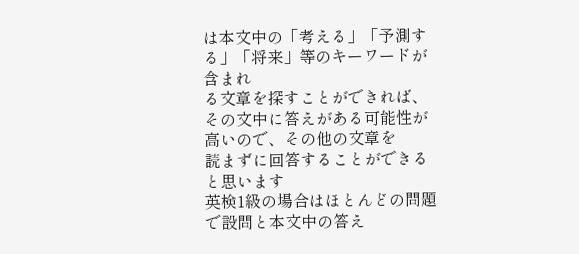は本文中の「考える」「予測する」「将来」等のキーワードが含まれ
る文章を探すことができれば、その文中に答えがある可能性が高いので、その他の文章を
読まずに回答することができると思います
英検1級の場合はほとんどの問題で設問と本文中の答え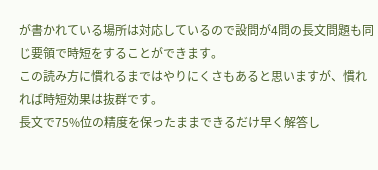が書かれている場所は対応しているので設問が4問の長文問題も同じ要領で時短をすることができます。
この読み方に慣れるまではやりにくさもあると思いますが、慣れれば時短効果は抜群です。
長文で75%位の精度を保ったままできるだけ早く解答し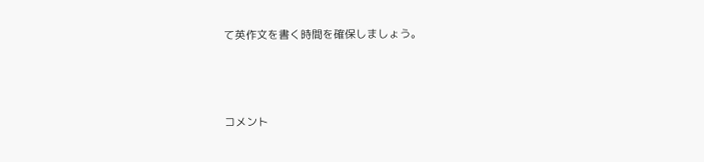て英作文を書く時間を確保しましょう。



コメント